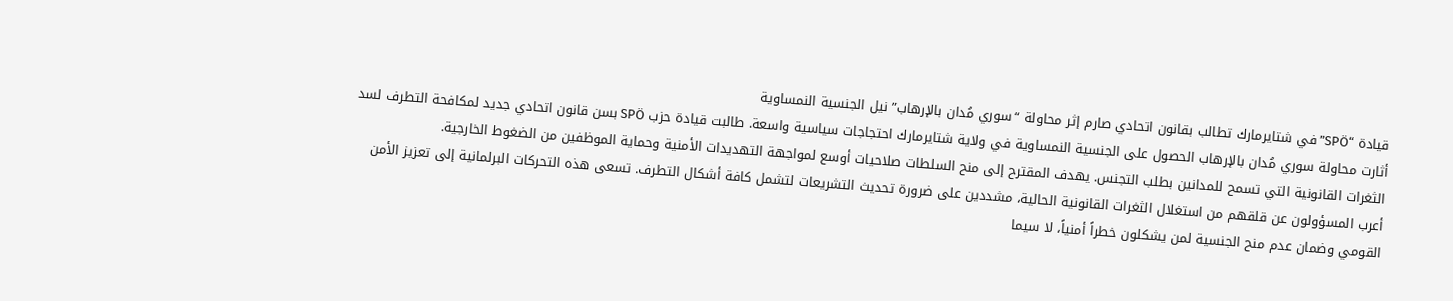قيادة “SPÖ” في شتايرمارك تطالب بقانون اتحادي صارم إثر محاولة “سوري مُدان بالإرهاب” نيل الجنسية النمساوية
أثارت محاولة سوري مُدان بالإرهاب الحصول على الجنسية النمساوية في ولاية شتايرمارك احتجاجات سياسية واسعة. طالبت قيادة حزب SPÖ بسن قانون اتحادي جديد لمكافحة التطرف لسد الثغرات القانونية التي تسمح للمدانين بطلب التجنس. يهدف المقترح إلى منح السلطات صلاحيات أوسع لمواجهة التهديدات الأمنية وحماية الموظفين من الضغوط الخارجية.
أعرب المسؤولون عن قلقهم من استغلال الثغرات القانونية الحالية، مشددين على ضرورة تحديث التشريعات لتشمل كافة أشكال التطرف. تسعى هذه التحركات البرلمانية إلى تعزيز الأمن القومي وضمان عدم منح الجنسية لمن يشكلون خطراً أمنياً، لا سيما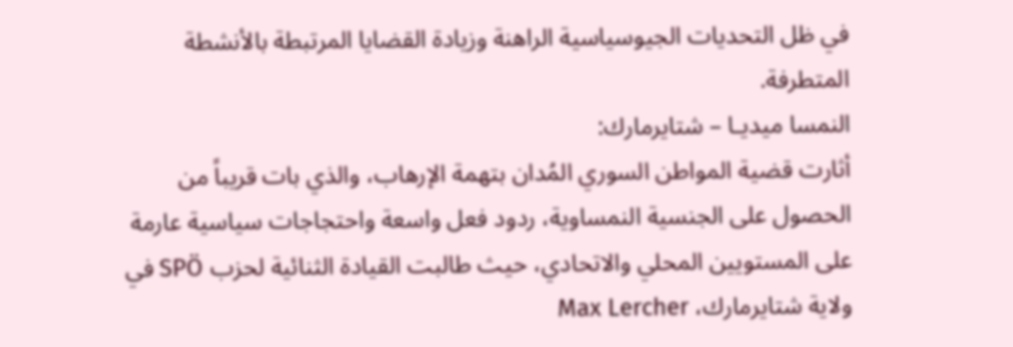في ظل التحديات الجيوسياسية الراهنة وزيادة القضايا المرتبطة بالأنشطة المتطرفة.
النمسا ميديـا – شتايرمارك:
أثارت قضية المواطن السوري المُدان بتهمة الإرهاب، والذي بات قريباً من الحصول على الجنسية النمساوية، ردود فعل واسعة واحتجاجات سياسية عارمة على المستويين المحلي والاتحادي، حيث طالبت القيادة الثنائية لحزب SPÖ في ولاية شتايرمارك، Max Lercher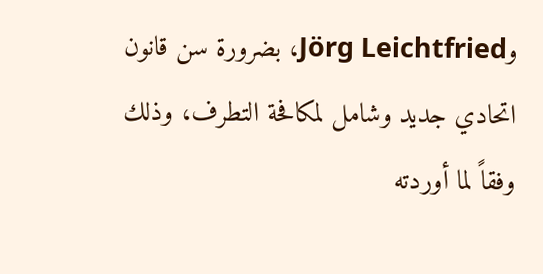وJörg Leichtfried، بضرورة سن قانون اتحادي جديد وشامل لمكافحة التطرف، وذلك وفقاً لما أوردته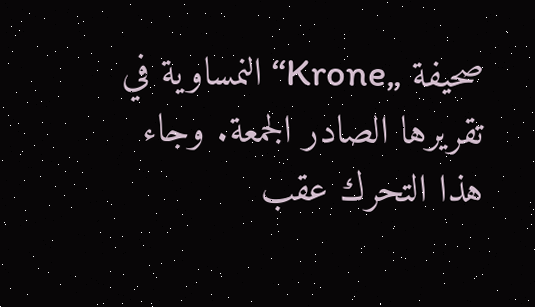صحيفة „Krone“ النمساوية في تقريرها الصادر الجمعة. وجاء هذا التحرك عقب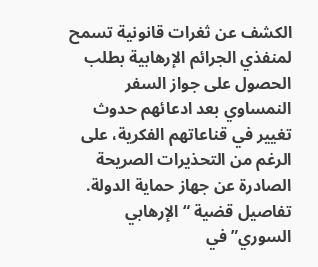الكشف عن ثغرات قانونية تسمح لمنفذي الجرائم الإرهابية بطلب الحصول على جواز السفر النمساوي بعد ادعائهم حدوث تغيير في قناعاتهم الفكرية، على الرغم من التحذيرات الصريحة الصادرة عن جهاز حماية الدولة.
تفاصيل قضية “الإرهابي السوري” في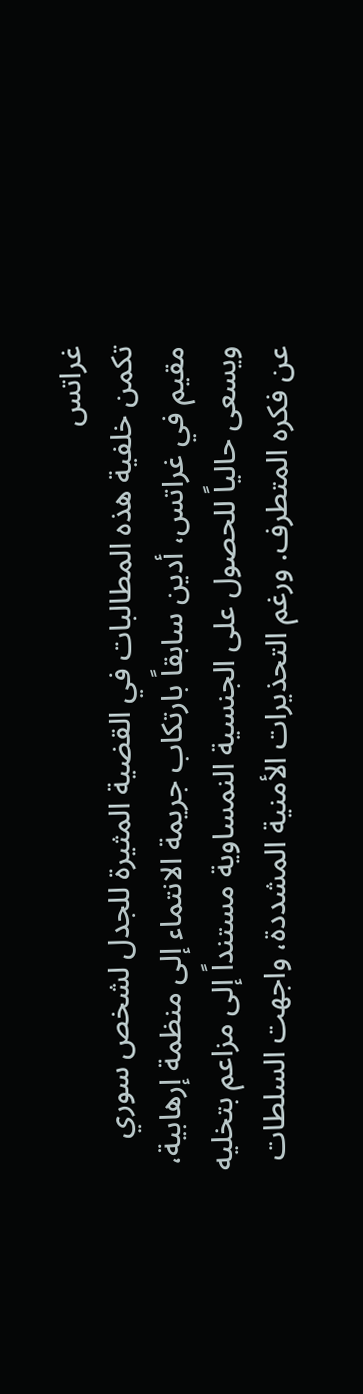غراتس
تكمن خلفية هذه المطالبات في القضية المثيرة للجدل لشخص سوري مقيم في غراتس، أدين سابقاً بارتكاب جريمة الانتماء إلى منظمة إرهابية، ويسعى حالياً للحصول على الجنسية النمساوية مستنداً إلى مزاعم بتخليه عن فكره المتطرف. ورغم التحذيرات الأمنية المشددة، واجهت السلطات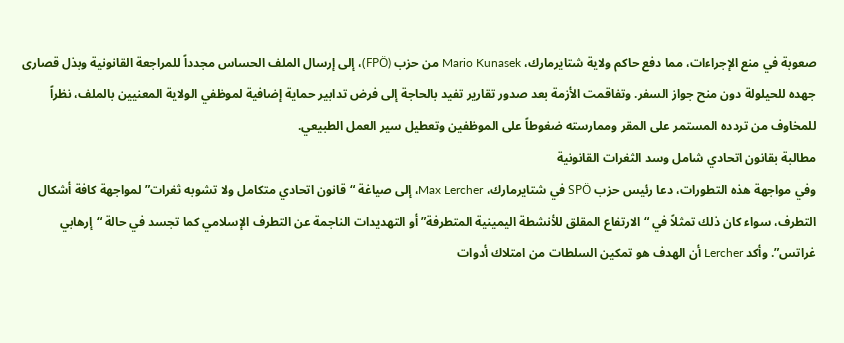صعوبة في منع الإجراءات، مما دفع حاكم ولاية شتايرمارك، Mario Kunasek من حزب (FPÖ)، إلى إرسال الملف الحساس مجدداً للمراجعة القانونية وبذل قصارى جهده للحيلولة دون منح جواز السفر. وتفاقمت الأزمة بعد صدور تقارير تفيد بالحاجة إلى فرض تدابير حماية إضافية لموظفي الولاية المعنيين بالملف، نظراً للمخاوف من تردده المستمر على المقر وممارسته ضغوطاً على الموظفين وتعطيل سير العمل الطبيعي.
مطالبة بقانون اتحادي شامل وسد الثغرات القانونية
وفي مواجهة هذه التطورات، دعا رئيس حزب SPÖ في شتايرمارك، Max Lercher، إلى صياغة “قانون اتحادي متكامل ولا تشوبه ثغرات” لمواجهة كافة أشكال التطرف، سواء كان ذلك تمثلاً في “الارتفاع المقلق للأنشطة اليمينية المتطرفة” أو التهديدات الناجمة عن التطرف الإسلامي كما تجسد في حالة “إرهابي غراتس”. وأكد Lercher أن الهدف هو تمكين السلطات من امتلاك أدوات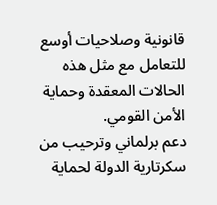قانونية وصلاحيات أوسع للتعامل مع مثل هذه الحالات المعقدة وحماية الأمن القومي.
دعم برلماني وترحيب من سكرتارية الدولة لحماية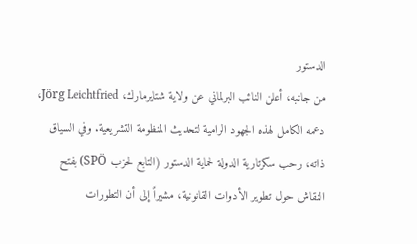الدستور
من جانبه، أعلن النائب البرلماني عن ولاية شتايرمارك، Jörg Leichtfried، دعمه الكامل لهذه الجهود الرامية لتحديث المنظومة التشريعية. وفي السياق ذاته، رحب سكرتارية الدولة لحماية الدستور (التابع لحزب SPÖ) بفتح النقاش حول تطوير الأدوات القانونية، مشيراً إلى أن التطورات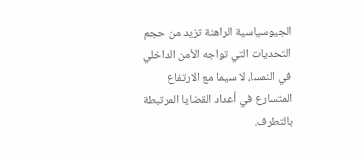الجيوسياسية الراهنة تزيد من حجم التحديات التي تواجه الأمن الداخلي في النمسا، لا سيما مع الارتفاع المتسارع في أعداد القضايا المرتبطة بالتطرف.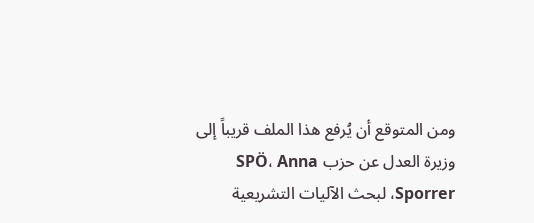ومن المتوقع أن يُرفع هذا الملف قريباً إلى وزيرة العدل عن حزب SPÖ، Anna Sporrer، لبحث الآليات التشريعية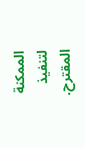الممكنة لتنفيذ المقترح.